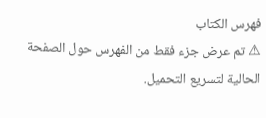فهرس الكتاب
⚠ تم عرض جزء فقط من الفهرس حول الصفحة الحالية لتسريع التحميل.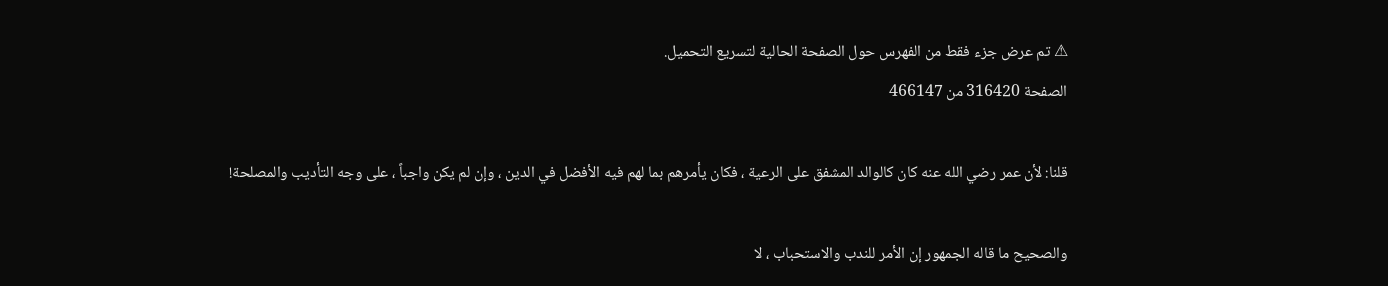⚠ تم عرض جزء فقط من الفهرس حول الصفحة الحالية لتسريع التحميل.
الصفحة 316420 من 466147

قلنا: لأن عمر رضي الله عنه كان كالوالد المشفق على الرعية ، فكان يأمرهم بما لهم فيه الأفضل في الدين ، وإن لم يكن واجباً ، على وجه التأديب والمصلحة!

والصحيح ما قاله الجمهور إن الأمر للندب والاستحباب ، لا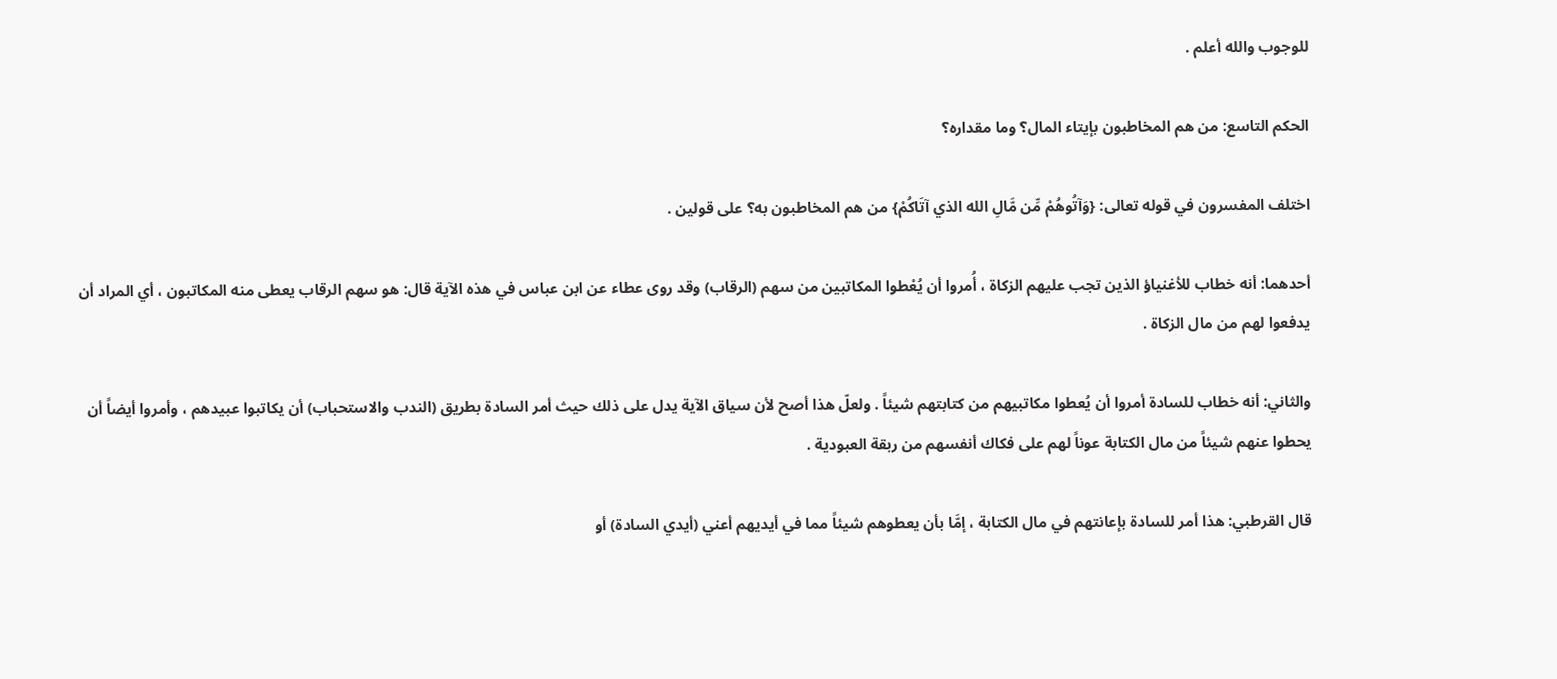للوجوب والله أعلم .

الحكم التاسع: من هم المخاطبون بإيتاء المال؟ وما مقداره؟

اختلف المفسرون في قوله تعالى: {وَآتُوهُمْ مِّن مَّالِ الله الذي آتَاكُمْ} من هم المخاطبون به؟ على قولين .

أحدهما: أنه خطاب للأغنياؤ الذين تجب عليهم الزكاة ، أُمروا أن يُعْطوا المكاتبين من سهم (الرقاب) وقد روى عطاء عن ابن عباس في هذه الآية قال: هو سهم الرقاب يعطى منه المكاتبون ، أي المراد أن يدفعوا لهم من مال الزكاة .

والثاني: أنه خطاب للسادة أمروا أن يُعطوا مكاتبيهم من كتابتهم شيئاً . ولعلّ هذا أصح لأن سياق الآية يدل على ذلك حيث أمر السادة بطريق (الندب والاستحباب) أن يكاتبوا عبيدهم ، وأمروا أيضاً أن يحطوا عنهم شيئاً من مال الكتابة عوناً لهم على فكاك أنفسهم من ربقة العبودية .

قال القرطبي: هذا أمر للسادة بإعانتهم في مال الكتابة ، إمَّا بأن يعطوهم شيئاً مما في أيديهم أعني (أيدي السادة) أو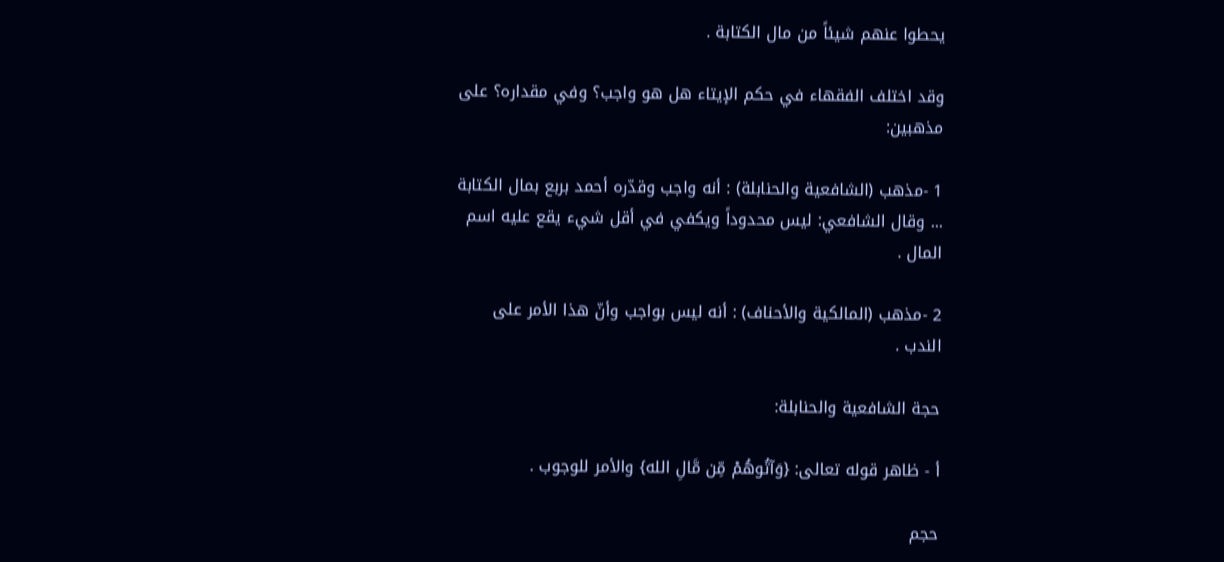يحطوا عنهم شيئاً من مال الكتابة .

وقد اختلف الفقهاء في حكم الإيتاء هل هو واجب؟ وفي مقداره؟ على مذهبين:

1 -مذهب (الشافعية والحنابلة) : أنه واجب وقدّره أحمد بربع بمال الكتابة ... وقال الشافعي: ليس محدوداً ويكفي في أقل شيء يقع عليه اسم المال .

2 -مذهب (المالكية والأحناف) : أنه ليس بواجب وأنّ هذا الأمر على الندب .

حجة الشافعية والحنابلة:

أ - ظاهر قوله تعالى: {وَآتُوهُمْ مِّن مَّالِ الله} والأمر للوجوب .

حجم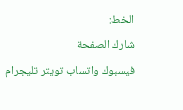الخط:
شارك الصفحة
فيسبوك واتساب تويتر تليجرام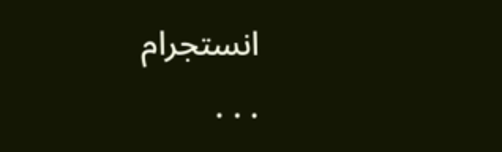انستجرام
. . .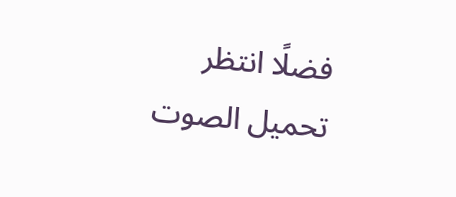فضلًا انتظر تحميل الصوت